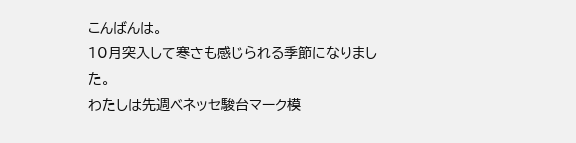こんばんは。
10月突入して寒さも感じられる季節になりました。
わたしは先週ベネッセ駿台マーク模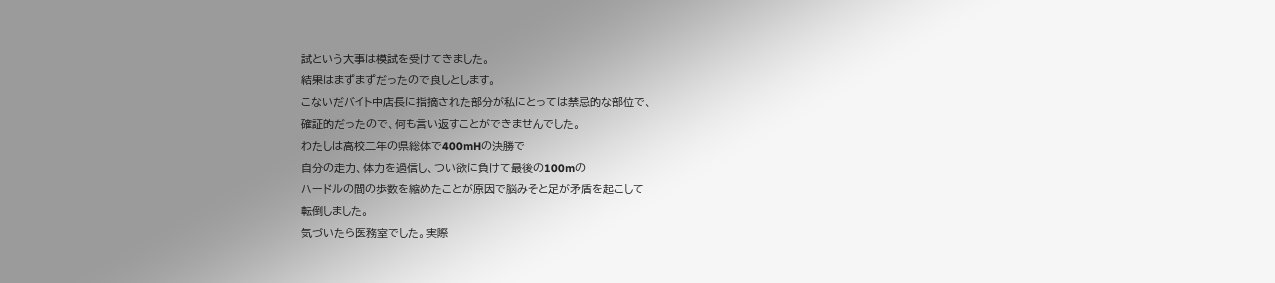試という大事は模試を受けてきました。
結果はまずまずだったので良しとします。
こないだバイト中店長に指摘された部分が私にとっては禁忌的な部位で、
確証的だったので、何も言い返すことができませんでした。
わたしは高校二年の県総体で400mHの決勝で
自分の走力、体力を過信し、つい欲に負けて最後の100mの
ハードルの間の歩数を縮めたことが原因で脳みそと足が矛盾を起こして
転倒しました。
気づいたら医務室でした。実際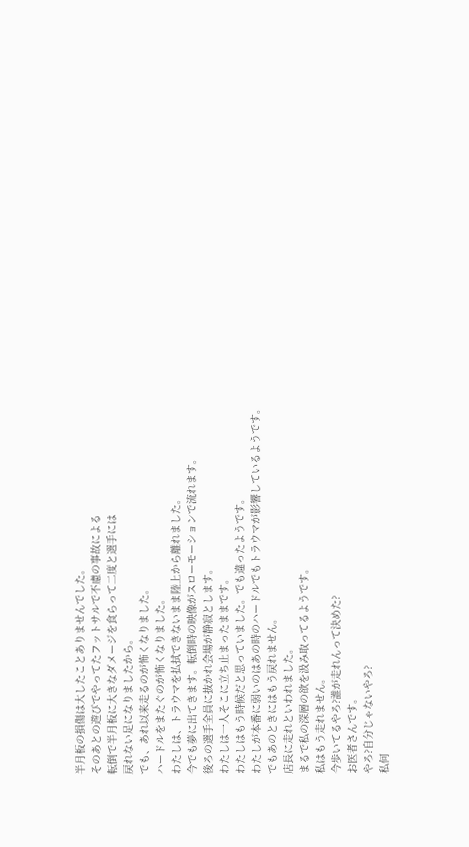半月板の損傷は大したことありませんでした。
そのあとの遊びでやってたフットサルで不慮の事故による
転倒で半月板に大きなダメージを食らって二度と選手には
戻れない足になりましたから。
でも、あれ以来走るのが怖くなりました。
ハードルをまたぐのが怖くなりました。
わたしは、トラウマを払拭できないまま陸上から離れました。
今でも夢に出てきます。転倒時の映像がスローモーションで流れます。
後ろの選手全員に抜かれ会場が静寂とします。
わたしは一人そこに立ち止まったままです。
わたしはもう時候だと思っていました。でも違ったようです。
わたしが本番に弱いのはあの時のハードルでもトラウマが影響しているようです。
でもあのときにはもう戻れません。
店長に走れといわれました。
まるで私の深層の欲を汲み取ってるようです。
私はもう走れません。
今歩いてるやろ?誰が走れんって決めた?
お医者さんです。
やろ?自分じゃないやろ?
私何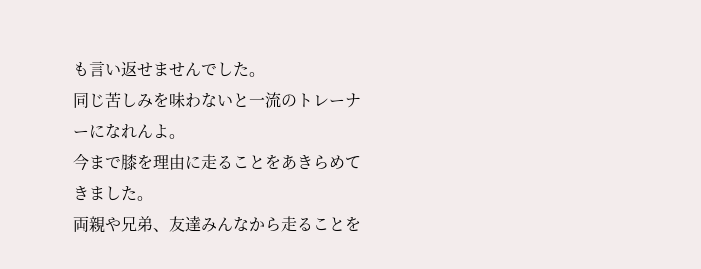も言い返せませんでした。
同じ苦しみを味わないと一流のトレーナーになれんよ。
今まで膝を理由に走ることをあきらめてきました。
両親や兄弟、友達みんなから走ることを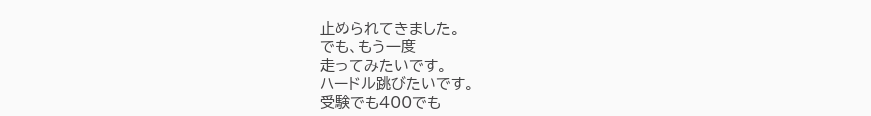止められてきました。
でも、もう一度
走ってみたいです。
ハードル跳びたいです。
受験でも400でも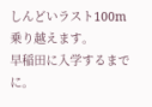しんどいラスト100m
乗り越えます。
早稲田に入学するまでに。